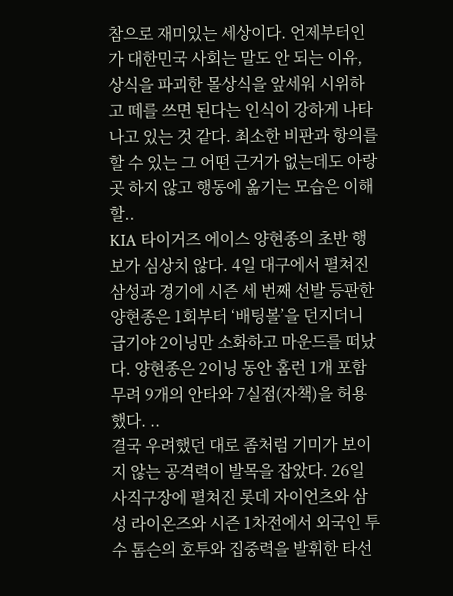참으로 재미있는 세상이다. 언제부터인가 대한민국 사회는 말도 안 되는 이유, 상식을 파괴한 몰상식을 앞세워 시위하고 떼를 쓰면 된다는 인식이 강하게 나타나고 있는 것 같다. 최소한 비판과 항의를 할 수 있는 그 어떤 근거가 없는데도 아랑곳 하지 않고 행동에 옮기는 모습은 이해할..
KIA 타이거즈 에이스 양현종의 초반 행보가 심상치 않다. 4일 대구에서 펼쳐진 삼성과 경기에 시즌 세 번째 선발 등판한 양현종은 1회부터 ‘배팅볼’을 던지더니 급기야 2이닝만 소화하고 마운드를 떠났다. 양현종은 2이닝 동안 홈런 1개 포함 무려 9개의 안타와 7실점(자책)을 허용했다. ..
결국 우려했던 대로 좀처럼 기미가 보이지 않는 공격력이 발목을 잡았다. 26일 사직구장에 펼쳐진 롯데 자이언츠와 삼성 라이온즈와 시즌 1차전에서 외국인 투수 톰슨의 호투와 집중력을 발휘한 타선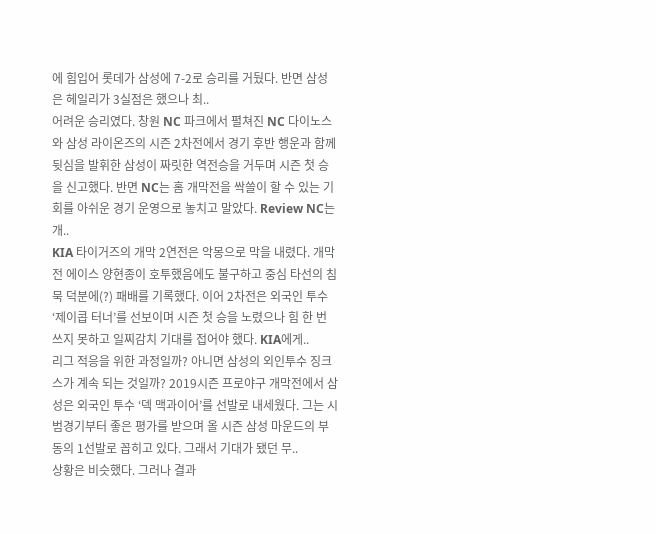에 힘입어 롯데가 삼성에 7-2로 승리를 거뒀다. 반면 삼성은 헤일리가 3실점은 했으나 최..
어려운 승리였다. 창원 NC 파크에서 펼쳐진 NC 다이노스와 삼성 라이온즈의 시즌 2차전에서 경기 후반 행운과 함께 뒷심을 발휘한 삼성이 짜릿한 역전승을 거두며 시즌 첫 승을 신고했다. 반면 NC는 홈 개막전을 싹쓸이 할 수 있는 기회를 아쉬운 경기 운영으로 놓치고 말았다. Review NC는 개..
KIA 타이거즈의 개막 2연전은 악몽으로 막을 내렸다. 개막전 에이스 양현종이 호투했음에도 불구하고 중심 타선의 침묵 덕분에(?) 패배를 기록했다. 이어 2차전은 외국인 투수 ‘제이콥 터너’를 선보이며 시즌 첫 승을 노렸으나 힘 한 번 쓰지 못하고 일찌감치 기대를 접어야 했다. KIA에게..
리그 적응을 위한 과정일까? 아니면 삼성의 외인투수 징크스가 계속 되는 것일까? 2019시즌 프로야구 개막전에서 삼성은 외국인 투수 ‘덱 맥과이어’를 선발로 내세웠다. 그는 시범경기부터 좋은 평가를 받으며 올 시즌 삼성 마운드의 부동의 1선발로 꼽히고 있다. 그래서 기대가 됐던 무..
상황은 비슷했다. 그러나 결과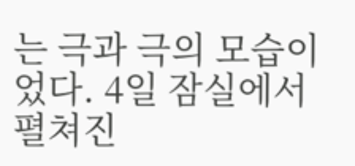는 극과 극의 모습이었다. 4일 잠실에서 펼쳐진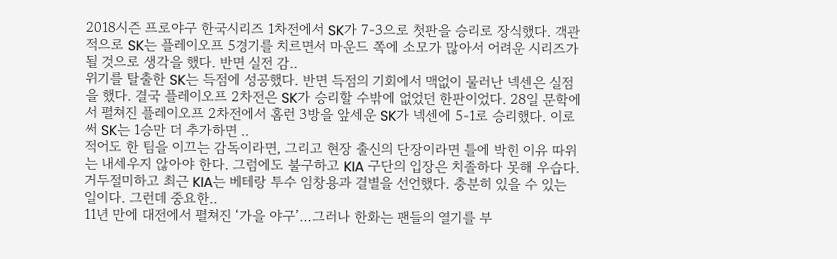2018시즌 프로야구 한국시리즈 1차전에서 SK가 7-3으로 첫판을 승리로 장식했다. 객관적으로 SK는 플레이오프 5경기를 치르면서 마운드 쪽에 소모가 많아서 어려운 시리즈가 될 것으로 생각을 했다. 반면 실전 감..
위기를 탈출한 SK는 득점에 성공했다. 반면 득점의 기회에서 맥없이 물러난 넥센은 실점을 했다. 결국 플레이오프 2차전은 SK가 승리할 수밖에 없었던 한판이었다. 28일 문학에서 펼쳐진 플레이오프 2차전에서 홈런 3방을 앞세운 SK가 넥센에 5-1로 승리했다. 이로써 SK는 1승만 더 추가하면 ..
적어도 한 팀을 이끄는 감독이라면, 그리고 현장 출신의 단장이라면 틀에 박힌 이유 따위는 내세우지 않아야 한다. 그럼에도 불구하고 KIA 구단의 입장은 치졸하다 못해 우습다. 거두절미하고 최근 KIA는 베테랑 투수 임창용과 결별을 선언했다. 충분히 있을 수 있는 일이다. 그런데 중요한..
11년 만에 대전에서 펼쳐진 ‘가을 야구’…그러나 한화는 팬들의 열기를 부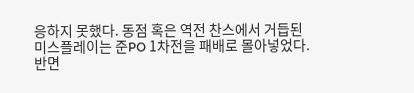응하지 못했다. 동점 혹은 역전 찬스에서 거듭된 미스플레이는 준PO 1차전을 패배로 몰아넣었다. 반면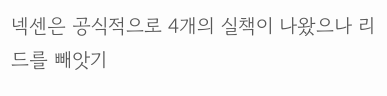넥센은 공식적으로 4개의 실책이 나왔으나 리드를 빼앗기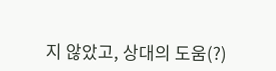지 않았고, 상대의 도움(?)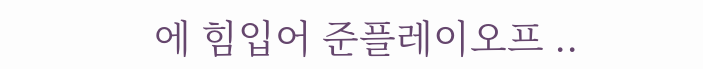에 힘입어 준플레이오프 ..